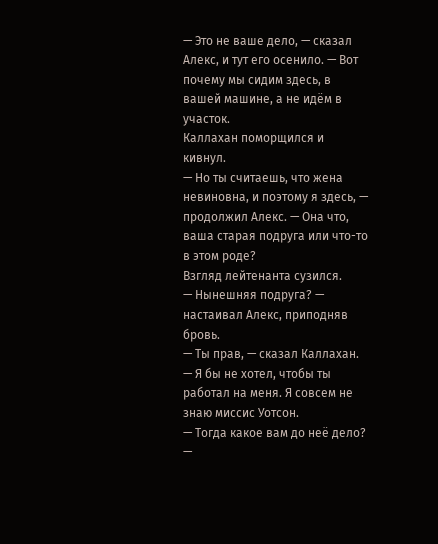— Это не ваше дело, — сказал Алекс, и тут его осенило. — Вот почему мы сидим здесь, в вашей машине, а не идём в участок.
Каллахан поморщился и кивнул.
— Но ты считаешь, что жена невиновна, и поэтому я здесь, — продолжил Алекс. — Она что, ваша старая подруга или что-то в этом роде?
Взгляд лейтенанта сузился.
— Нынешняя подруга? — настаивал Алекс, приподняв бровь.
— Ты прав, — сказал Каллахан. — Я бы не хотел, чтобы ты работал на меня. Я совсем не знаю миссис Уотсон.
— Тогда какое вам до неё дело?
—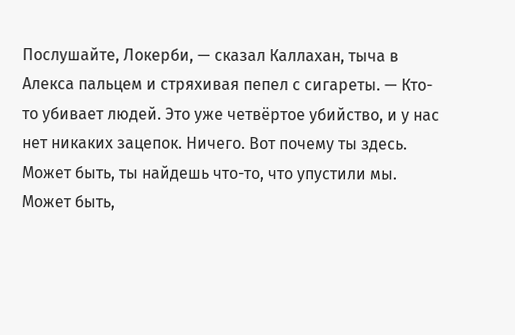Послушайте, Локерби, — сказал Каллахан, тыча в Алекса пальцем и стряхивая пепел с сигареты. — Кто-то убивает людей. Это уже четвёртое убийство, и у нас нет никаких зацепок. Ничего. Вот почему ты здесь. Может быть, ты найдешь что-то, что упустили мы. Может быть,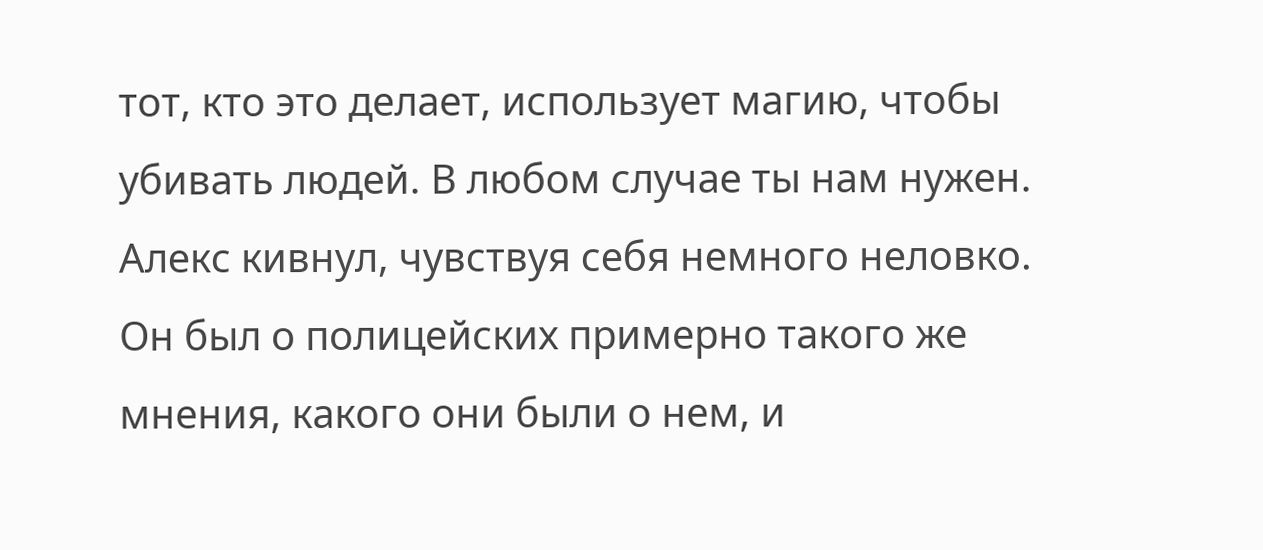тот, кто это делает, использует магию, чтобы убивать людей. В любом случае ты нам нужен.
Алекс кивнул, чувствуя себя немного неловко. Он был о полицейских примерно такого же мнения, какого они были о нем, и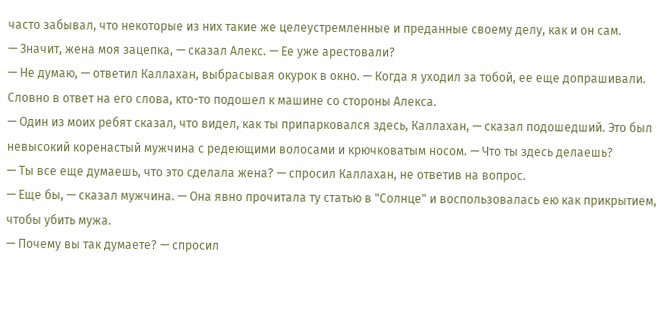часто забывал, что некоторые из них такие же целеустремленные и преданные своему делу, как и он сам.
— Значит, жена моя зацепка, — сказал Алекс. — Ее уже арестовали?
— Не думаю, — ответил Каллахан, выбрасывая окурок в окно. — Когда я уходил за тобой, ее еще допрашивали.
Словно в ответ на его слова, кто-то подошел к машине со стороны Алекса.
— Один из моих ребят сказал, что видел, как ты припарковался здесь, Каллахан, — сказал подошедший. Это был невысокий коренастый мужчина с редеющими волосами и крючковатым носом. — Что ты здесь делаешь?
— Ты все еще думаешь, что это сделала жена? — спросил Каллахан, не ответив на вопрос.
— Еще бы, — сказал мужчина. — Она явно прочитала ту статью в "Солнце" и воспользовалась ею как прикрытием, чтобы убить мужа.
— Почему вы так думаете? — спросил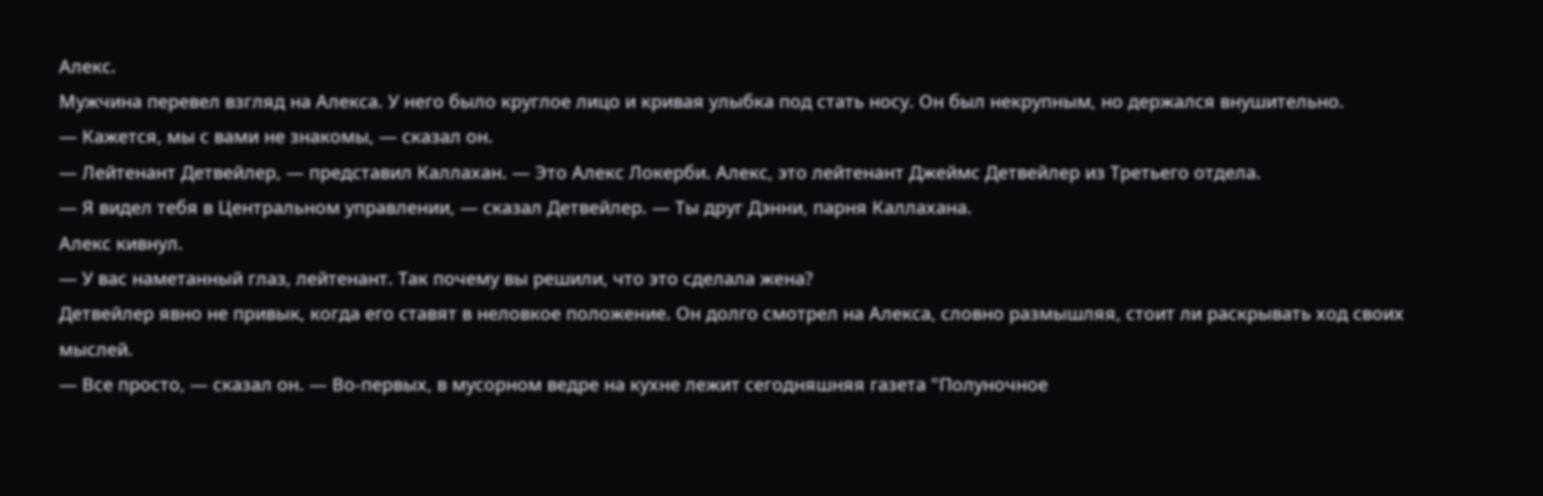Алекс.
Мужчина перевел взгляд на Алекса. У него было круглое лицо и кривая улыбка под стать носу. Он был некрупным, но держался внушительно.
— Кажется, мы с вами не знакомы, — сказал он.
— Лейтенант Детвейлер, — представил Каллахан. — Это Алекс Локерби. Алекс, это лейтенант Джеймс Детвейлер из Третьего отдела.
— Я видел тебя в Центральном управлении, — сказал Детвейлер. — Ты друг Дэнни, парня Каллахана.
Алекс кивнул.
— У вас наметанный глаз, лейтенант. Так почему вы решили, что это сделала жена?
Детвейлер явно не привык, когда его ставят в неловкое положение. Он долго смотрел на Алекса, словно размышляя, стоит ли раскрывать ход своих мыслей.
— Все просто, — сказал он. — Во-первых, в мусорном ведре на кухне лежит сегодняшняя газета "Полуночное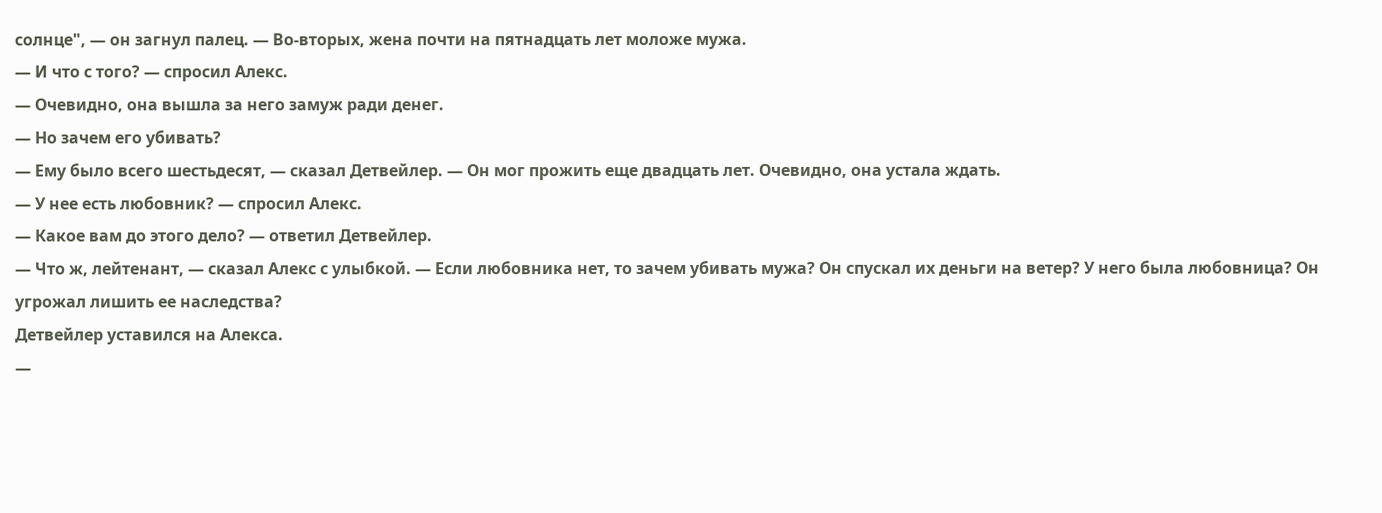солнце", — он загнул палец. — Во-вторых, жена почти на пятнадцать лет моложе мужа.
— И что с того? — спросил Алекс.
— Очевидно, она вышла за него замуж ради денег.
— Но зачем его убивать?
— Ему было всего шестьдесят, — сказал Детвейлер. — Он мог прожить еще двадцать лет. Очевидно, она устала ждать.
— У нее есть любовник? — спросил Алекс.
— Какое вам до этого дело? — ответил Детвейлер.
— Что ж, лейтенант, — сказал Алекс с улыбкой. — Если любовника нет, то зачем убивать мужа? Он спускал их деньги на ветер? У него была любовница? Он угрожал лишить ее наследства?
Детвейлер уставился на Алекса.
—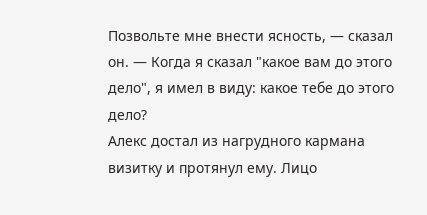Позвольте мне внести ясность, — сказал он. — Когда я сказал "какое вам до этого дело", я имел в виду: какое тебе до этого дело?
Алекс достал из нагрудного кармана визитку и протянул ему. Лицо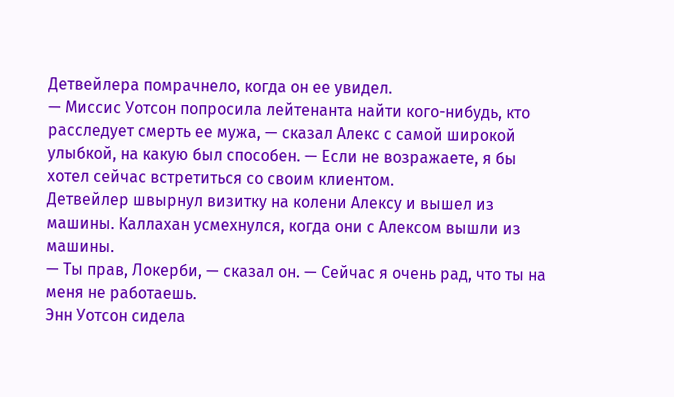Детвейлера помрачнело, когда он ее увидел.
— Миссис Уотсон попросила лейтенанта найти кого-нибудь, кто расследует смерть ее мужа, — сказал Алекс с самой широкой улыбкой, на какую был способен. — Если не возражаете, я бы хотел сейчас встретиться со своим клиентом.
Детвейлер швырнул визитку на колени Алексу и вышел из машины. Каллахан усмехнулся, когда они с Алексом вышли из машины.
— Ты прав, Локерби, — сказал он. — Сейчас я очень рад, что ты на меня не работаешь.
Энн Уотсон сидела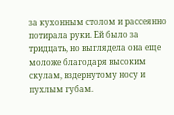за кухонным столом и рассеянно потирала руки. Ей было за тридцать, но выглядела она еще моложе благодаря высоким скулам, вздернутому носу и пухлым губам.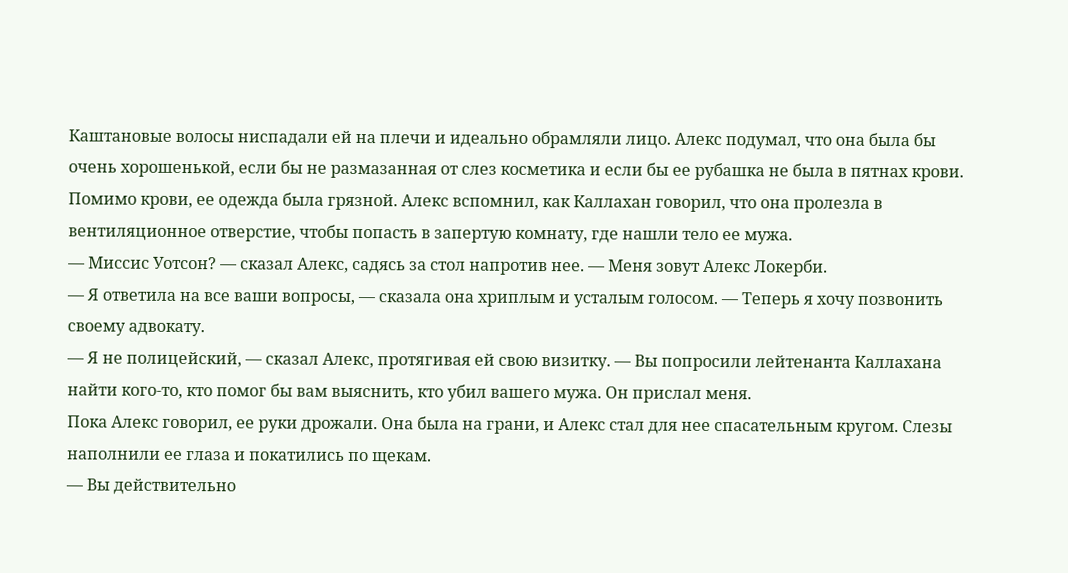Каштановые волосы ниспадали ей на плечи и идеально обрамляли лицо. Алекс подумал, что она была бы очень хорошенькой, если бы не размазанная от слез косметика и если бы ее рубашка не была в пятнах крови.
Помимо крови, ее одежда была грязной. Алекс вспомнил, как Каллахан говорил, что она пролезла в вентиляционное отверстие, чтобы попасть в запертую комнату, где нашли тело ее мужа.
— Миссис Уотсон? — сказал Алекс, садясь за стол напротив нее. — Меня зовут Алекс Локерби.
— Я ответила на все ваши вопросы, — сказала она хриплым и усталым голосом. — Теперь я хочу позвонить своему адвокату.
— Я не полицейский, — сказал Алекс, протягивая ей свою визитку. — Вы попросили лейтенанта Каллахана найти кого-то, кто помог бы вам выяснить, кто убил вашего мужа. Он прислал меня.
Пока Алекс говорил, ее руки дрожали. Она была на грани, и Алекс стал для нее спасательным кругом. Слезы наполнили ее глаза и покатились по щекам.
— Вы действительно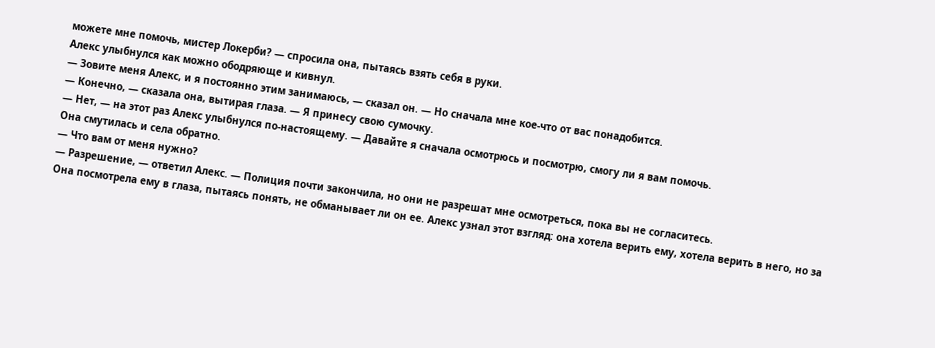можете мне помочь, мистер Локерби? — спросила она, пытаясь взять себя в руки.
Алекс улыбнулся как можно ободряюще и кивнул.
— Зовите меня Алекс, и я постоянно этим занимаюсь, — сказал он. — Но сначала мне кое-что от вас понадобится.
— Конечно, — сказала она, вытирая глаза. — Я принесу свою сумочку.
— Нет, — на этот раз Алекс улыбнулся по-настоящему. — Давайте я сначала осмотрюсь и посмотрю, смогу ли я вам помочь.
Она смутилась и села обратно.
— Что вам от меня нужно?
— Разрешение, — ответил Алекс. — Полиция почти закончила, но они не разрешат мне осмотреться, пока вы не согласитесь.
Она посмотрела ему в глаза, пытаясь понять, не обманывает ли он ее. Алекс узнал этот взгляд: она хотела верить ему, хотела верить в него, но за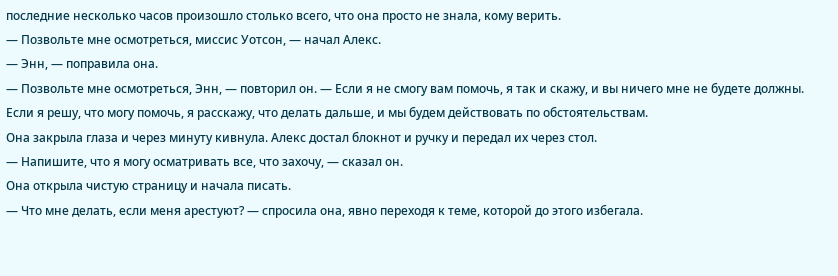последние несколько часов произошло столько всего, что она просто не знала, кому верить.
— Позвольте мне осмотреться, миссис Уотсон, — начал Алекс.
— Энн, — поправила она.
— Позвольте мне осмотреться, Энн, — повторил он. — Если я не смогу вам помочь, я так и скажу, и вы ничего мне не будете должны. Если я решу, что могу помочь, я расскажу, что делать дальше, и мы будем действовать по обстоятельствам.
Она закрыла глаза и через минуту кивнула. Алекс достал блокнот и ручку и передал их через стол.
— Напишите, что я могу осматривать все, что захочу, — сказал он.
Она открыла чистую страницу и начала писать.
— Что мне делать, если меня арестуют? — спросила она, явно переходя к теме, которой до этого избегала.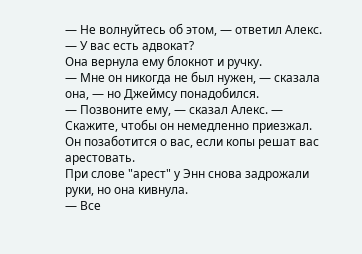— Не волнуйтесь об этом, — ответил Алекс. — У вас есть адвокат?
Она вернула ему блокнот и ручку.
— Мне он никогда не был нужен, — сказала она, — но Джеймсу понадобился.
— Позвоните ему, — сказал Алекс. — Скажите, чтобы он немедленно приезжал. Он позаботится о вас, если копы решат вас арестовать.
При слове "арест" у Энн снова задрожали руки, но она кивнула.
— Все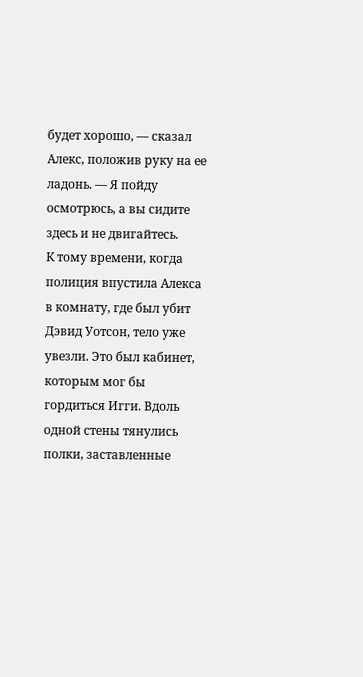будет хорошо, — сказал Алекс, положив руку на ее ладонь. — Я пойду осмотрюсь, а вы сидите здесь и не двигайтесь.
К тому времени, когда полиция впустила Алекса в комнату, где был убит Дэвид Уотсон, тело уже увезли. Это был кабинет, которым мог бы гордиться Игги. Вдоль одной стены тянулись полки, заставленные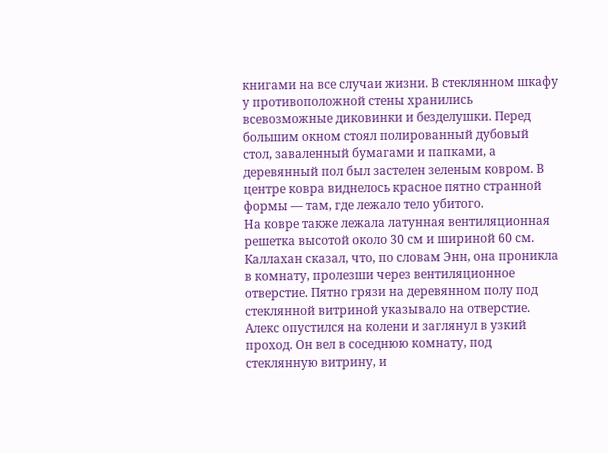книгами на все случаи жизни. В стеклянном шкафу у противоположной стены хранились всевозможные диковинки и безделушки. Перед большим окном стоял полированный дубовый стол, заваленный бумагами и папками, а деревянный пол был застелен зеленым ковром. В центре ковра виднелось красное пятно странной формы — там, где лежало тело убитого.
На ковре также лежала латунная вентиляционная решетка высотой около 30 см и шириной 60 см. Каллахан сказал, что, по словам Энн, она проникла в комнату, пролезши через вентиляционное отверстие. Пятно грязи на деревянном полу под стеклянной витриной указывало на отверстие. Алекс опустился на колени и заглянул в узкий проход. Он вел в соседнюю комнату, под стеклянную витрину, и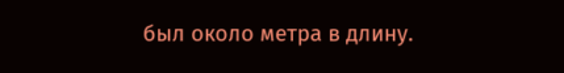был около метра в длину.